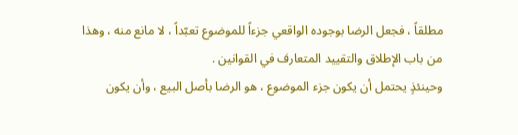مطلقاً ، فجعل الرضا بوجوده الواقعي جزءاً للموضوع تعبّداً ، لا مانع منه ، وهذا من باب الإطلاق والتقييد المتعارف في القوانين .
وحينئذٍ يحتمل أن يكون جزء الموضوع ، هو الرضا بأصل البيع ، وأن يكون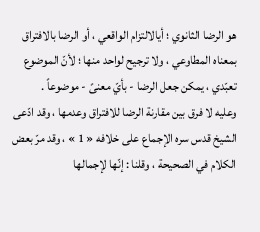هو الرضا الثانوي ؛ أيالالتزام الواقعي ، أو الرضا بالافتراق بمعناه المطاوعي ، ولا ترجيح لواحد منها ؛ لأنّ الموضوع تعبّدي ، يمكن جعل الرضا - بأيّ معنىً - موضوعاً .
وعليه لا فرق بين مقارنة الرضا للافتراق وعدمها ، وقد ادّعى الشيخ قدس سره الإجماع على خلافه « 1 » ، وقد مرّ بعض الكلام في الصحيحة ، وقلنا : إنّها لإجمالها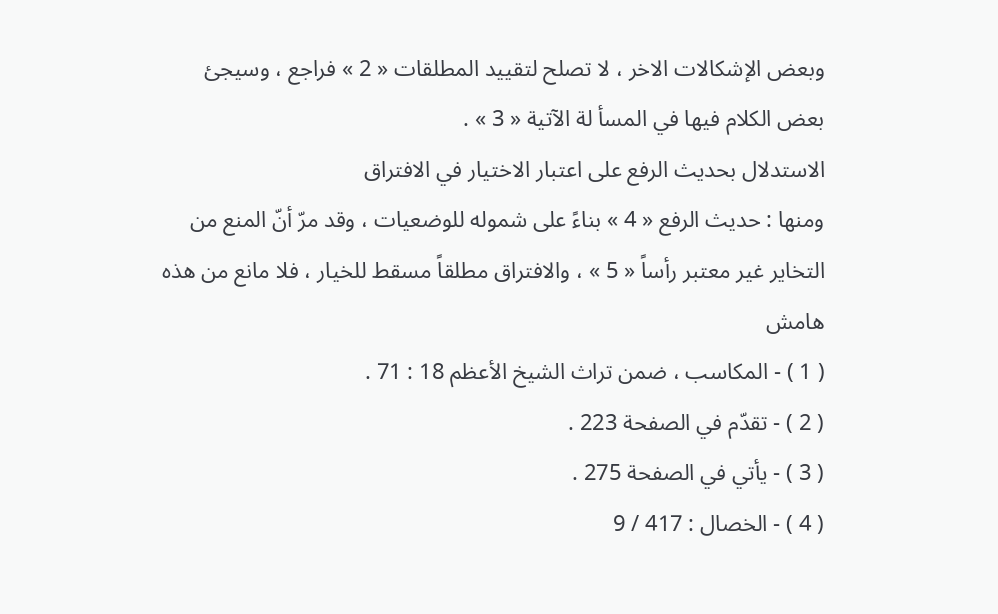وبعض الإشكالات الاخر ، لا تصلح لتقييد المطلقات « 2 » فراجع ، وسيجئ بعض الكلام فيها في المسأ لة الآتية « 3 » .
الاستدلال بحديث الرفع على اعتبار الاختيار في الافتراق
ومنها : حديث الرفع « 4 » بناءً على شموله للوضعيات ، وقد مرّ أنّ المنع من التخاير غير معتبر رأساً « 5 » ، والافتراق مطلقاً مسقط للخيار ، فلا مانع من هذه
هامش
( 1 ) - المكاسب ، ضمن تراث الشيخ الأعظم 18 : 71 .
( 2 ) - تقدّم في الصفحة 223 .
( 3 ) - يأتي في الصفحة 275 .
( 4 ) - الخصال : 417 / 9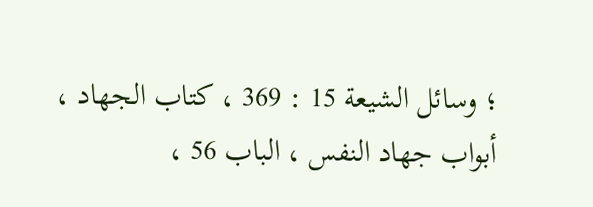؛ وسائل الشيعة 15 : 369 ، كتاب الجهاد ، أبواب جهاد النفس ، الباب 56 ،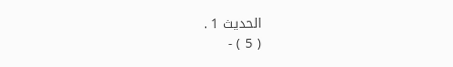الحديث 1 .
( 5 ) -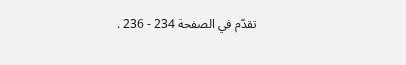تقدّم في الصفحة 234 - 236 .